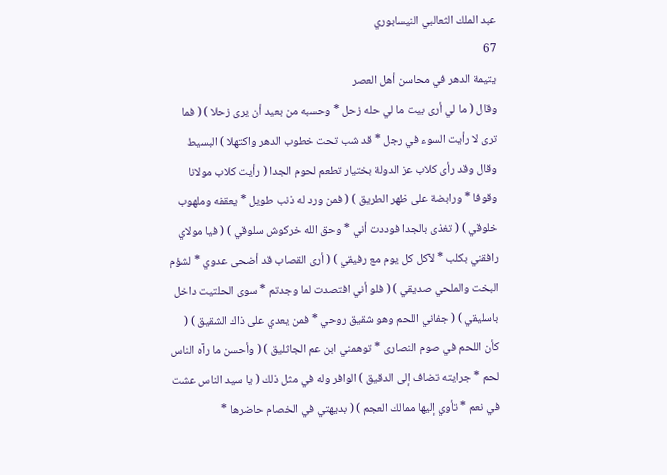عبد الملك الثعالبي النيسابوري
67
يتيمة الدهر في محاسن أهل العصر
وقال ( ما لي أرى بيت ما لي حله زحل * وحسبه من بعيد أن يرى زحلا ) ( فما ترى لا رأيت السوء في رجل * قد شب تحت خطوب الدهر واكتهلا ) البسيط وقال وقد رأى كلاب عز الدولة بختيار تطعم لحوم الجدا ( رأيت كلاب مولانا وقوفا * ورابضة على ظهر الطريق ) ( فمن ورد له ذنب طويل * يعقفه وملهوب خلوقي ) ( تغذى بالجدا فوددت أني * وحق الله خركوش سلوقي ) ( فيا مولاي رافقني بكلب * لآكل كل يوم مع رفيقي ) ( أرى القصاب قد أضحى عدوي * لشؤم البخت والملحي صديقي ) ( فلو أني افتصدت لما وجدتم * سوى الحلتيت داخل باسليقي ) ( جفاني اللحم وهو شقيق روحي * فمن يعدي على ذاك الشقيق ) ( كأن اللحم في صوم النصارى * توهمني ابن عم الجاثليق ) ( وأحسن ما رآه الناس لحم * جرايته تضاف إلى الدقيق ) الوافر وله في مثل ذلك ( يا سيد الناس عشت في نعم * تأوي إليها ممالك العجم ) ( بديهتي في الخصام حاضرها *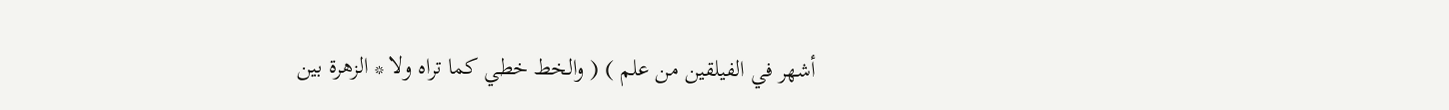أشهر في الفيلقين من علم ) ( والخط خطي كما تراه ولا * الزهرة بين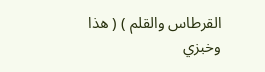القرطاس والقلم ) ( هذا وخبزي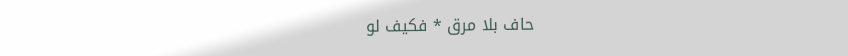حاف بلا مرق * فكيف لو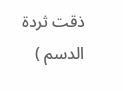ذقت ثردة الدسم )